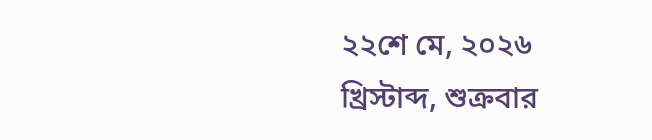২২শে মে, ২০২৬ খ্রিস্টাব্দ, শুক্রবার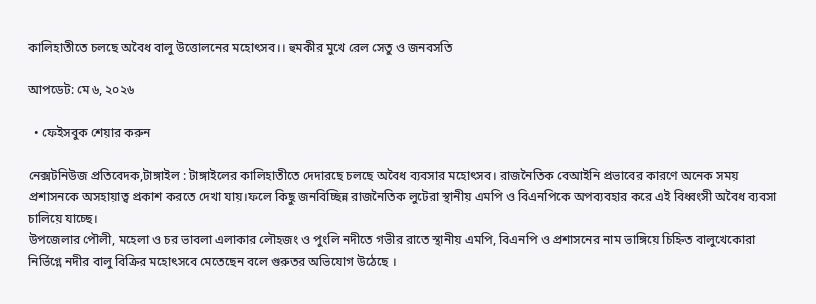কালিহাতীতে চলছে অবৈধ বালু উত্তোলনের মহোৎসব।। হুমকীর মুখে রেল সেতু ও জনবসতি

আপডেট: মে ৬, ২০২৬

  • ফেইসবুক শেয়ার করুন

নেক্সটনিউজ প্রতিবেদক,টাঙ্গাইল : টাঙ্গাইলের কালিহাতীতে দেদারছে চলছে অবৈধ ব্যবসার মহোৎসব। রাজনৈতিক বেআইনি প্রভাবের কারণে অনেক সময় প্রশাসনকে অসহায়াত্ব প্রকাশ করতে দেখা যায়।ফলে কিছু জনবিচ্ছিন্ন রাজনৈতিক লুটেরা স্থানীয় এমপি ও বিএনপিকে অপব্যবহার করে এই বিধ্বংসী অবৈধ ব্যবসা চালিয়ে যাচ্ছে।
উপজেলার পৌলী, মহেলা ও চর ভাবলা এলাকার লৌহজং ও পুংলি নদীতে গভীর রাতে স্থানীয় এমপি, বিএনপি ও প্রশাসনের নাম ভাঙ্গিয়ে চিহ্নিত বালুখেকোরা নির্ভিগ্নে নদীর বালু বিক্রির মহোৎসবে মেতেছেন বলে গুরুতর অভিযোগ উঠেছে ।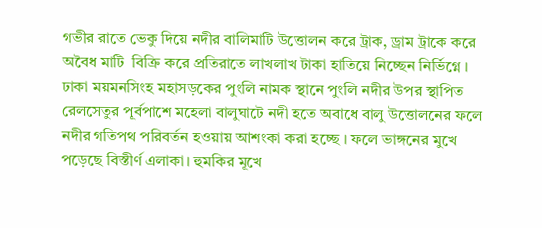গভীর রাতে ভেকু দিয়ে নদীর বালিমাটি উত্তোলন করে ট্রাক, ড্রাম ট্রাকে করে অবৈধ মাটি  বিক্রি করে প্রতিরাতে লাখলাখ টাকা হাতিয়ে নিচ্ছেন নির্ভিগ্নে । ঢাকা ময়মনসিংহ মহাসড়কের পুংলি নামক স্থানে পুংলি নদীর উপর স্থাপিত রেলসেতুর পূর্বপাশে মহেলা বালুঘাটে নদী হতে অবাধে বালু উত্তোলনের ফলে নদীর গতিপথ পরিবর্তন হওয়ায় আশংকা করা হচ্ছে । ফলে ভাঙ্গনের মুখে পড়েছে বিস্তীর্ণ এলাকা। হুমকির মূখে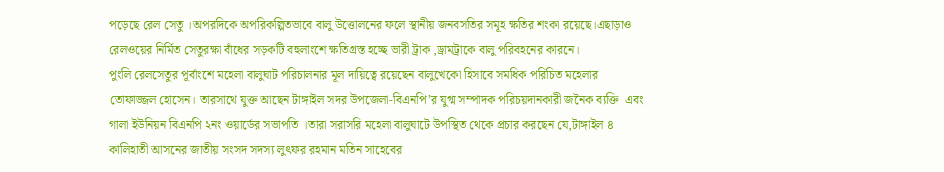পড়েছে রেল সেতু ।অপরদিকে অপরিকল্পিতভাবে বালু উত্তোলনের ফলে স্থানীয় জনবসতির সমূহ ক্ষতির শংকা রয়েছে।এছাড়াও রেলওয়ের নির্মিত সেতুরক্ষা বাঁধের সড়কটি বহুলাংশে ক্ষতিগ্রস্ত হচ্ছে ভারী ট্রাক ,ড্রামট্রাকে বালু পরিবহনের কারনে।
পুংলি রেলসেতুর পূর্বাংশে মহেলা বালুঘাট পরিচালনার মূল দায়িত্বে রয়েছেন বালুখেকো হিসাবে সমধিক পরিচিত মহেলার তোফাজ্জল হোসেন। তারসাথে যুক্ত আছেন টাঙ্গাইল সদর উপজেলা-বিএনপি’র যুগ্ম সম্পাদক পরিচয়দানকারী জনৈক ব্যক্তি  এবং গালা ইউনিয়ন বিএনপি ২নং ওয়ার্ডের সভাপতি ।তারা সরাসরি মহেলা বালুঘাটে উপস্থিত থেকে প্রচার করছেন যে,টাঙ্গাইল ৪ কালিহাতী আসনের জাতীয় সংসদ সদস্য লুৎফর রহমান মতিন সাহেবের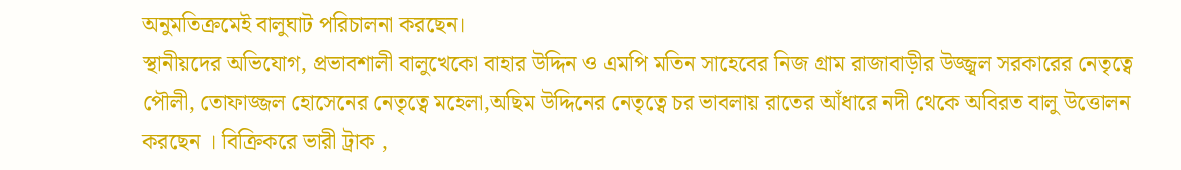অনুমতিক্রমেই বালুঘাট পরিচালনা করছেন।
স্থানীয়দের অভিযোগ, প্রভাবশালী বালুখেকো বাহার উদ্দিন ও এমপি মতিন সাহেবের নিজ গ্রাম রাজাবাড়ীর উজ্জ্বল সরকারের নেতৃত্বে পৌলী, তোফাজ্জল হোসেনের নেতৃত্বে মহেলা,অছিম উদ্দিনের নেতৃত্বে চর ভাবলায় রাতের আঁধারে নদী থেকে অবিরত বালু উত্তোলন করছেন । বিক্রিকরে ভারী ট্রাক ,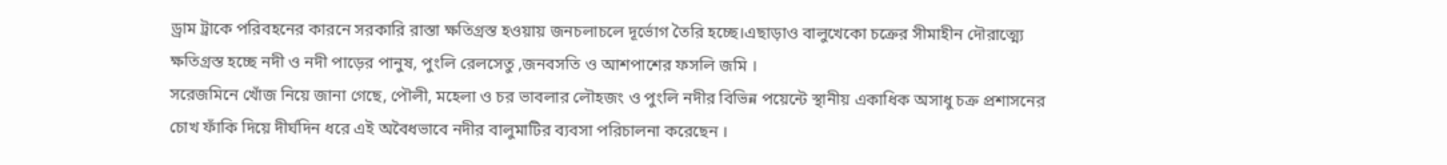ড্রাম ট্রাকে পরিবহনের কারনে সরকারি রাস্তা ক্ষতিগ্রস্ত হওয়ায় জনচলাচলে দূর্ভোগ তৈরি হচ্ছে।এছাড়াও বালুখেকো চক্রের সীমাহীন দৌরাত্ম্যে ক্ষতিগ্রস্ত হচ্ছে নদী ও নদী পাড়ের পানুষ, পুংলি রেলসেতু ,জনবসতি ও আশপাশের ফসলি জমি ।
সরেজমিনে খোঁজ নিয়ে জানা গেছে, পৌলী, মহেলা ও চর ভাবলার লৌহজং ও পুংলি নদীর বিভিন্ন পয়েন্টে স্থানীয় একাধিক অসাধু চক্র প্রশাসনের চোখ ফাঁকি দিয়ে দীর্ঘদিন ধরে এই অবৈধভাবে নদীর বালুমাটির ব্যবসা পরিচালনা করেছেন ।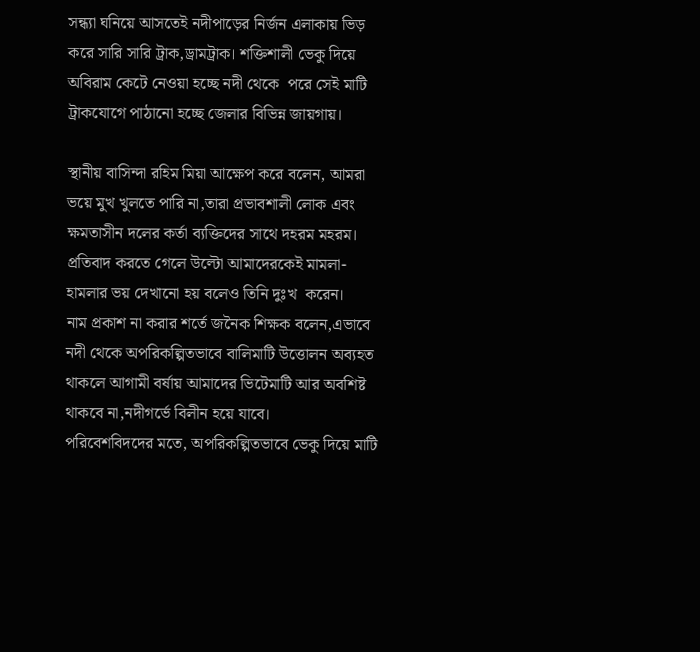সন্ধ্যা ঘনিয়ে আসতেই নদীপাড়ের নির্জন এলাকায় ভিড় করে সারি সারি ট্রাক,ড্রামট্রাক। শক্তিশালী ভেকু দিয়ে অবিরাম কেটে নেওয়া হচ্ছে নদী থেকে  পরে সেই মাটি ট্রাকযোগে পাঠানো হচ্ছে জেলার বিভিন্ন জায়গায়।

স্থানীয় বাসিন্দা রহিম মিয়া আক্ষেপ করে বলেন, আমরা ভয়ে মুখ খুলতে পারি না,তারা প্রভাবশালী লোক এবং ক্ষমতাসীন দলের কর্তা ব্যক্তিদের সাথে দহরম মহরম। প্রতিবাদ করতে গেলে উল্টো আমাদেরকেই মামলা-হামলার ভয় দেখানো হয় বলেও তিনি দুঃখ  করেন।
নাম প্রকাশ না করার শর্তে জনৈক শিক্ষক বলেন,এভাবে নদী থেকে অপরিকল্পিতভাবে বালিমাটি উত্তোলন অব্যহত থাকলে আগামী বর্ষায় আমাদের ভিটেমাটি আর অবশিষ্ট থাকবে না,নদীগর্ভে বিলীন হয়ে যাবে।
পরিবেশবিদদের মতে, অপরিকল্পিতভাবে ভেকু দিয়ে মাটি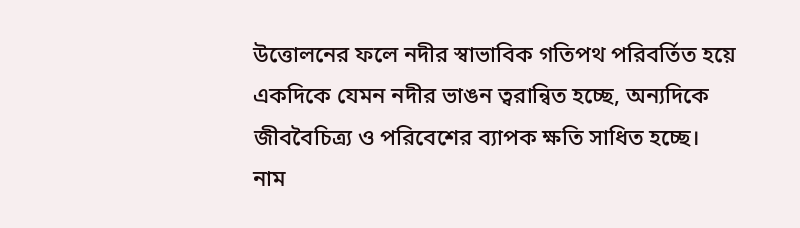উত্তোলনের ফলে নদীর স্বাভাবিক গতিপথ পরিবর্তিত হয়ে একদিকে যেমন নদীর ভাঙন ত্বরান্বিত হচ্ছে, অন্যদিকে জীববৈচিত্র্য ও পরিবেশের ব্যাপক ক্ষতি সাধিত হচ্ছে।
নাম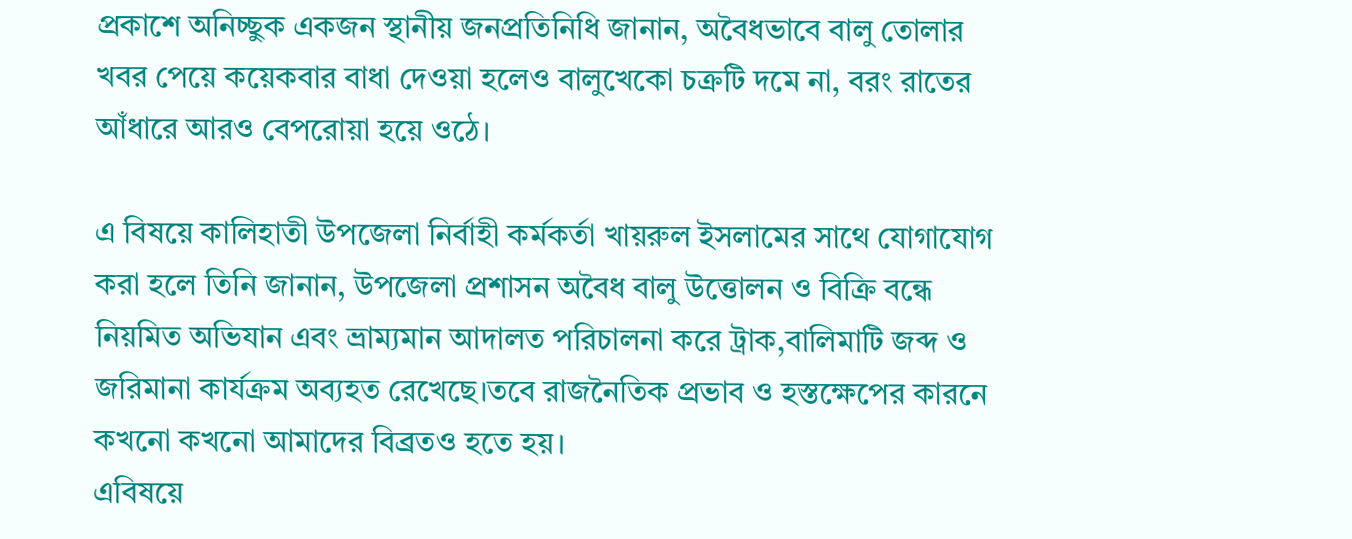প্রকাশে অনিচ্ছুক একজন স্থানীয় জনপ্রতিনিধি জানান, অবৈধভাবে বালু তোলার খবর পেয়ে কয়েকবার বাধা দেওয়া হলেও বালুখেকো চক্রটি দমে না, বরং রাতের আঁধারে আরও বেপরোয়া হয়ে ওঠে।

এ বিষয়ে কালিহাতী উপজেলা নির্বাহী কর্মকর্তা খায়রুল ইসলামের সাথে যোগাযোগ করা হলে তিনি জানান, উপজেলা প্রশাসন অবৈধ বালু উত্তোলন ও বিক্রি বন্ধে নিয়মিত অভিযান এবং ভ্রাম্যমান আদালত পরিচালনা করে ট্রাক,বালিমাটি জব্দ ও জরিমানা কার্যক্রম অব্যহত রেখেছে।তবে রাজনৈতিক প্রভাব ও হস্তক্ষেপের কারনে কখনো কখনো আমাদের বিব্রতও হতে হয়।
এবিষয়ে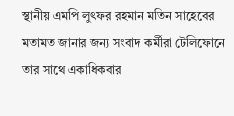স্থানীয় এমপি লুৎফর রহমান মতিন সাহেবের মতামত জানার জন্য সংবাদ কর্মীরা টেলিফোনে তার সাথে একাধিকবার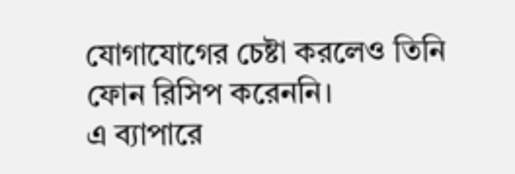যোগাযোগের চেষ্টা করলেও তিনি ফোন রিসিপ করেননি।
এ ব্যাপারে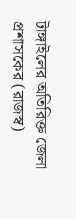টাঙ্গাইলের অতিরিক্ত জেলা প্রশাসকের (রাজস্ব)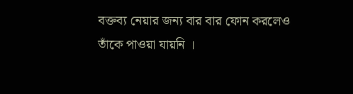বক্তব্য নেয়ার জন্য বার বার ফোন করলেও তাঁকে পাওয়া যায়নি ।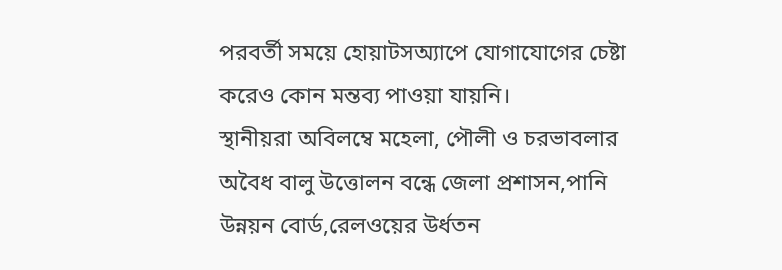পরবর্তী সময়ে হোয়াটসঅ্যাপে যোগাযোগের চেষ্টা করেও কোন মন্তব্য পাওয়া যায়নি।
স্থানীয়রা অবিলম্বে মহেলা, পৌলী ও চরভাবলার অবৈধ বালু উত্তোলন বন্ধে জেলা প্রশাসন,পানি উন্নয়ন বোর্ড,রেলওয়ের উর্ধতন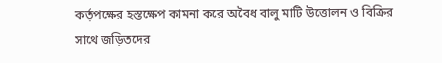কর্ত়পক্ষের হস্তক্ষেপ কামনা করে অবৈধ বালু মাটি উত্তোলন ও বিক্রির সাথে জড়িতদের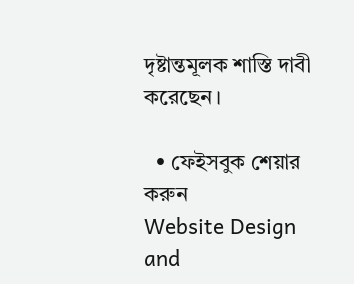দৃষ্টান্তমূলক শাস্তি দাবী করেছেন।

  • ফেইসবুক শেয়ার করুন
Website Design and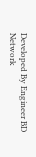Developed By Engineer BD Network